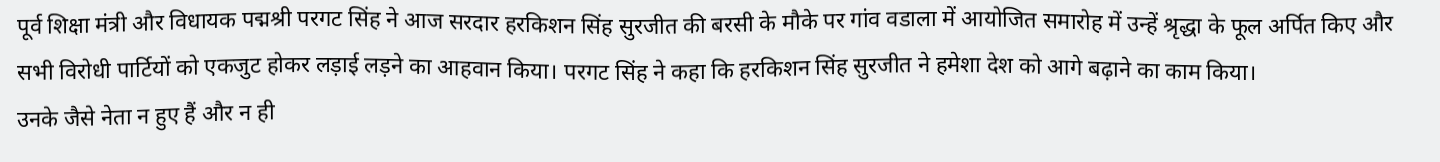पूर्व शिक्षा मंत्री और विधायक पद्मश्री परगट सिंह ने आज सरदार हरकिशन सिंह सुरजीत की बरसी के मौके पर गांव वडाला में आयोजित समारोह में उन्हें श्रृद्धा के फूल अर्पित किए और सभी विरोधी पार्टियों को एकजुट होकर लड़ाई लड़ने का आहवान किया। परगट सिंह ने कहा कि हरकिशन सिंह सुरजीत ने हमेशा देश को आगे बढ़ाने का काम किया।
उनके जैसे नेता न हुए हैं और न ही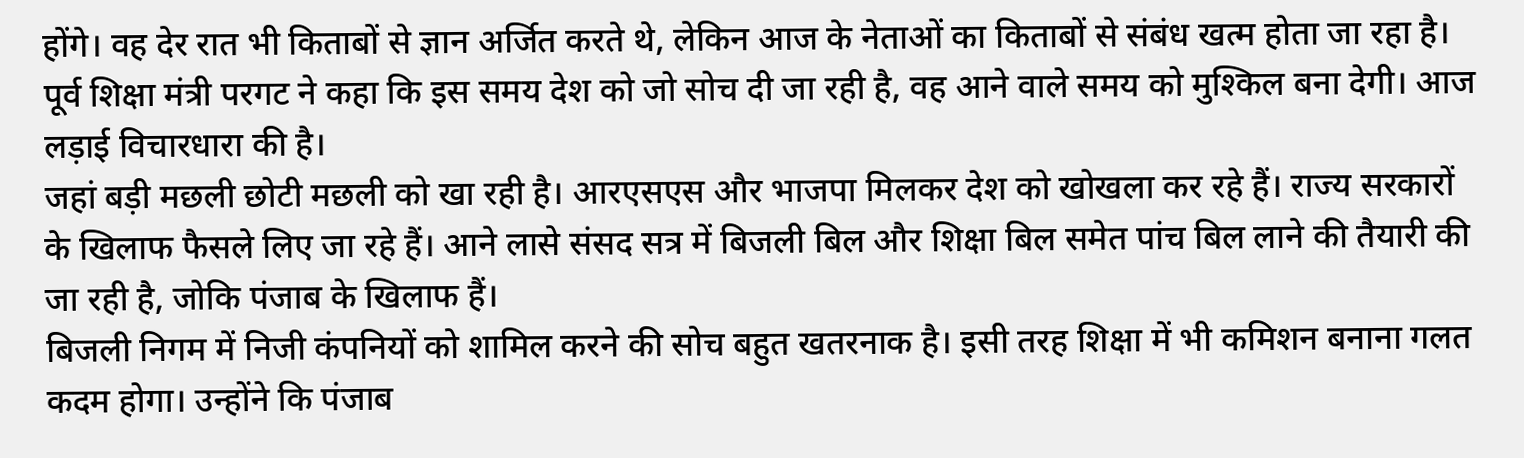होंगे। वह देर रात भी किताबों से ज्ञान अर्जित करते थे, लेकिन आज के नेताओं का किताबों से संबंध खत्म होता जा रहा है। पूर्व शिक्षा मंत्री परगट ने कहा कि इस समय देश को जो सोच दी जा रही है, वह आने वाले समय को मुश्किल बना देगी। आज लड़ाई विचारधारा की है।
जहां बड़ी मछली छोटी मछली को खा रही है। आरएसएस और भाजपा मिलकर देश को खोखला कर रहे हैं। राज्य सरकारों के खिलाफ फैसले लिए जा रहे हैं। आने लासे संसद सत्र में बिजली बिल और शिक्षा बिल समेत पांच बिल लाने की तैयारी की जा रही है, जोकि पंजाब के खिलाफ हैं।
बिजली निगम में निजी कंपनियों को शामिल करने की सोच बहुत खतरनाक है। इसी तरह शिक्षा में भी कमिशन बनाना गलत कदम होगा। उन्होंने कि पंजाब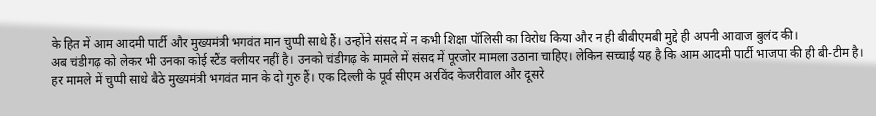के हित में आम आदमी पार्टी और मुख्यमंत्री भगवंत मान चुप्पी साधे हैं। उन्होंने संसद में न कभी शिक्षा पॉलिसी का विरोध किया और न ही बीबीएमबी मुद्दे ही अपनी आवाज बुलंद की।
अब चंडीगढ़ को लेकर भी उनका कोई स्टैंड क्लीयर नहीं है। उनको चंडीगढ़ के मामले में संसद में पूरजोर मामला उठाना चाहिए। लेकिन सच्चाई यह है कि आम आदमी पार्टी भाजपा की ही बी-टीम है। हर मामले में चुप्पी साधे बैठे मुख्यमंत्री भगवंत मान के दो गुरु हैं। एक दिल्ली के पूर्व सीएम अरविंद केजरीवाल और दूसरे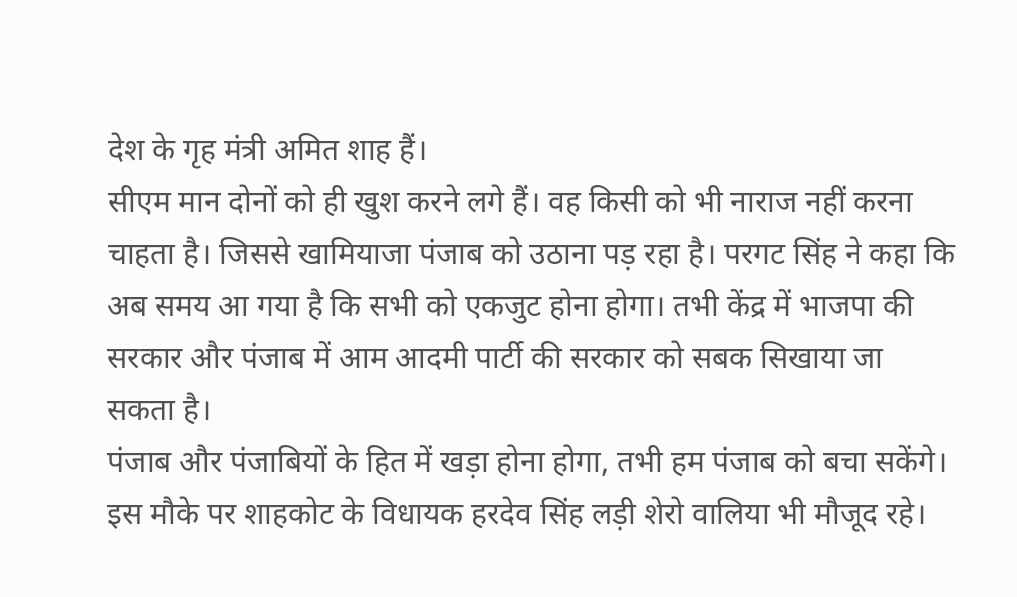देश के गृह मंत्री अमित शाह हैं।
सीएम मान दोनों को ही खुश करने लगे हैं। वह किसी को भी नाराज नहीं करना चाहता है। जिससे खामियाजा पंजाब को उठाना पड़ रहा है। परगट सिंह ने कहा कि अब समय आ गया है कि सभी को एकजुट होना होगा। तभी केंद्र में भाजपा की सरकार और पंजाब में आम आदमी पार्टी की सरकार को सबक सिखाया जा सकता है।
पंजाब और पंजाबियों के हित में खड़ा होना होगा, तभी हम पंजाब को बचा सकेंगे। इस मौके पर शाहकोट के विधायक हरदेव सिंह लड़ी शेरो वालिया भी मौजूद रहे।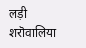लड़ी शरॊवालिया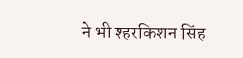ने भी श्हरकिशन सिंह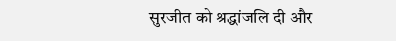सुरजीत को श्रद्धांजलि दी और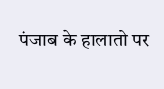पंजाब के हालातो पर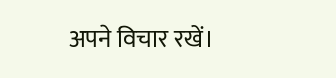अपने विचार रखें।